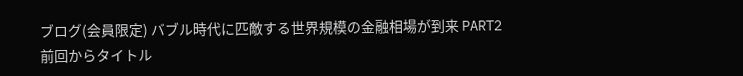ブログ(会員限定) バブル時代に匹敵する世界規模の金融相場が到来 PART2
前回からタイトル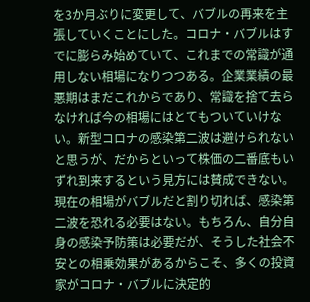を3か月ぶりに変更して、バブルの再来を主張していくことにした。コロナ・バブルはすでに膨らみ始めていて、これまでの常識が通用しない相場になりつつある。企業業績の最悪期はまだこれからであり、常識を捨て去らなければ今の相場にはとてもついていけない。新型コロナの感染第二波は避けられないと思うが、だからといって株価の二番底もいずれ到来するという見方には賛成できない。現在の相場がバブルだと割り切れば、感染第二波を恐れる必要はない。もちろん、自分自身の感染予防策は必要だが、そうした社会不安との相乗効果があるからこそ、多くの投資家がコロナ・バブルに決定的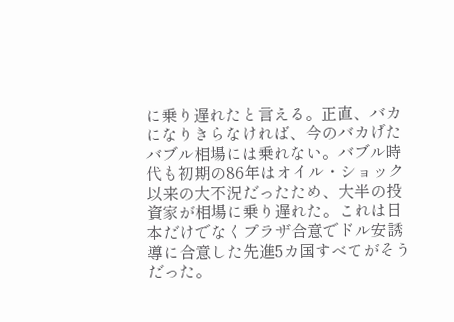に乗り遅れたと言える。正直、バカになりきらなければ、今のバカげたバブル相場には乗れない。バブル時代も初期の86年はオイル・ショック以来の大不況だったため、大半の投資家が相場に乗り遅れた。これは日本だけでなくプラザ合意でドル安誘導に合意した先進5カ国すべてがそうだった。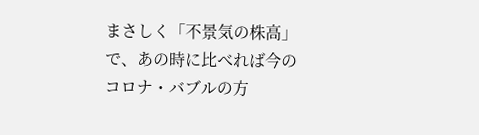まさしく「不景気の株高」で、あの時に比べれば今のコロナ・バブルの方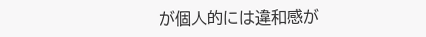が個人的には違和感が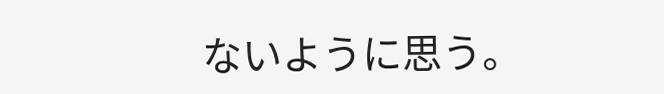ないように思う。